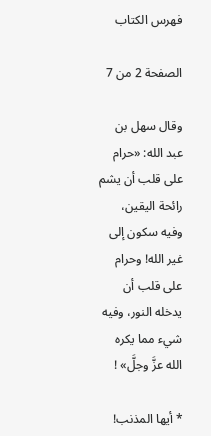فهرس الكتاب

الصفحة 2 من 7

وقال سهل بن عبد الله: «حرام على قلب أن يشم رائحة اليقين، وفيه سكون إلى غير الله! وحرام على قلب أن يدخله النور، وفيه شيء مما يكره الله عزَّ وجلَّ» !

* أيها المذنب!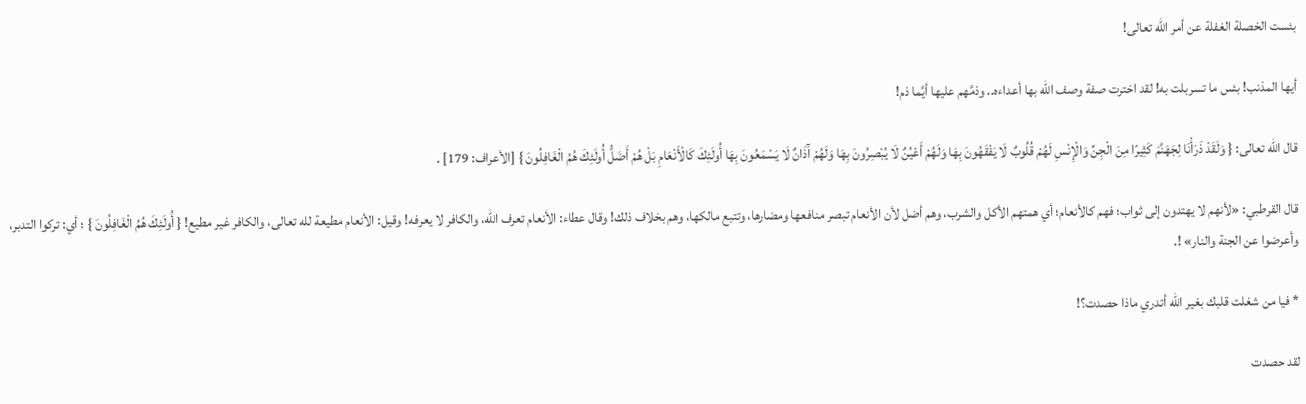بئست الخصلة الغفلة عن أمر الله تعالى!

أيها المذنب! بئس ما تسربلت به! لقد اخترت صفة وصف الله بها أعداءه.. وذمَّهم عليها أيَّما ذم!

قال الله تعالى: { وَلَقَدْ ذَرَأْنَا لِجَهَنَّمَ كَثِيرًا مِنَ الْجِنِّ وَالْإِنْسِ لَهُمْ قُلُوبٌ لَا يَفْقَهُونَ بِهَا وَلَهُمْ أَعْيُنٌ لَا يُبْصِرُونَ بِهَا وَلَهُمْ آَذَانٌ لَا يَسْمَعُونَ بِهَا أُولَئِكَ كَالْأَنْعَامِ بَلْ هُمْ أَضَلُّ أُولَئِكَ هُمُ الْغَافِلُونَ } [الأعراف: 179] .

قال القرطبي: «لأنهم لا يهتدون إلى ثواب؛ فهم كالأنعام؛ أي همتهم الأكل والشرب، وهم أضل لأن الأنعام تبصر منافعها ومضارها، وتتبع مالكها، وهم بخلاف ذلك! وقال عطاء: الأنعام تعرف الله، والكافر لا يعرفه! وقيل: الأنعام مطيعة لله تعالى، والكافر غير مطيع! { أُولَئِكَ هُمُ الْغَافِلُونَ } ؛ أي: تركوا التدبر، وأعرضوا عن الجنة والنار» !.

* فيا من شغلت قلبك بغير الله أتدري ماذا حصدت؟!

لقد حصدت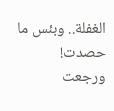الغفلة.. وبئس ما حصدت! ورجعت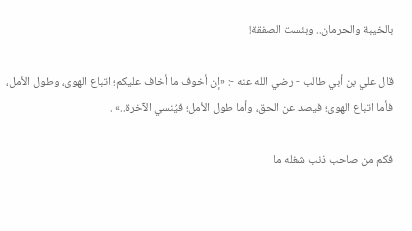بالخيبة والحرمان.. وبئست الصفقة!

قال علي بن أبي طالب - رضي الله عنه -: «إن أخوف ما أخاف عليكم؛ اتباع الهوى، وطول الأمل، فأما اتباع الهوى؛ فيصد عن الحق، وأما طول الأمل؛ فيُنسي الآخرة..» .

فكم من صاحب ذنب شغله ما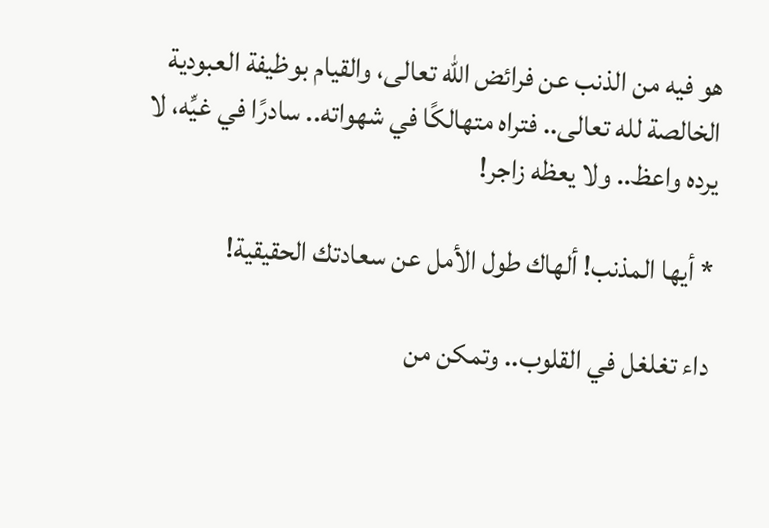هو فيه من الذنب عن فرائض الله تعالى، والقيام بوظيفة العبودية الخالصة لله تعالى.. فتراه متهالكًا في شهواته.. سادرًا في غيِّه، لا يرده واعظ.. ولا يعظه زاجر!

* أيها المذنب! ألهاك طول الأمل عن سعادتك الحقيقية!

داء تغلغل في القلوب.. وتمكن من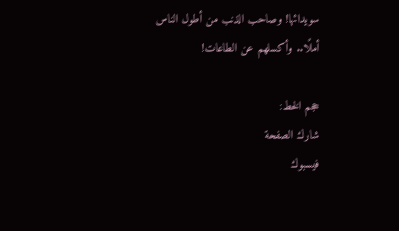سويدائها! وصاحب الذنب من أطول الناس أملًا.. وأكسلهم عن الطاعات!

حجم الخط:
شارك الصفحة
فيسبوك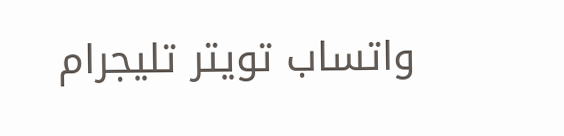واتساب تويتر تليجرام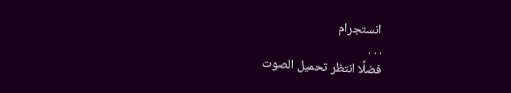انستجرام
. . .
فضلًا انتظر تحميل الصوت